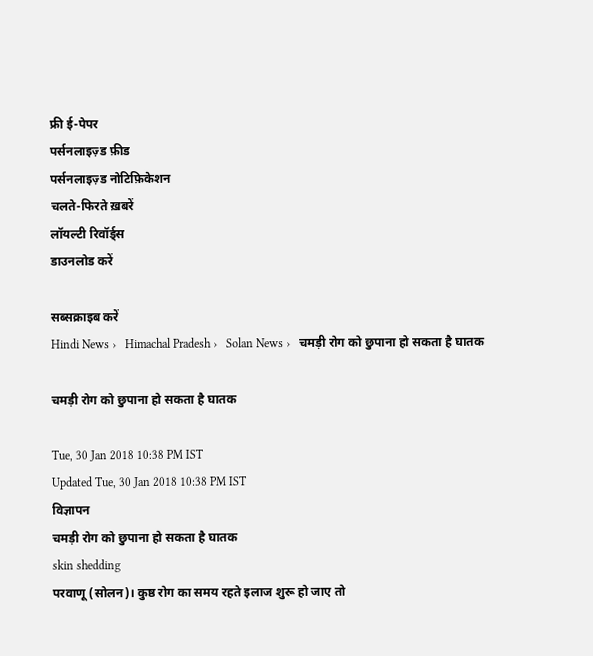फ्री ई-पेपर
पर्सनलाइज़्ड फ़ीड
पर्सनलाइज़्ड नोटिफ़िकेशन
चलते-फिरते ख़बरें
लॉयल्टी रिवॉर्ड्स
डाउनलोड करें

सब्सक्राइब करें
Hindi News ›   Himachal Pradesh ›   Solan News ›   चमड़ी रोग को छुपाना हो सकता है घातक

चमड़ी रोग को छुपाना हो सकता है घातक

Tue, 30 Jan 2018 10:38 PM IST
Updated Tue, 30 Jan 2018 10:38 PM IST
विज्ञापन
चमड़ी रोग को छुपाना हो सकता है घातक
skin shedding
परवाणू (सोलन)। कुष्ठ रोग का समय रहते इलाज शुरू हो जाए तो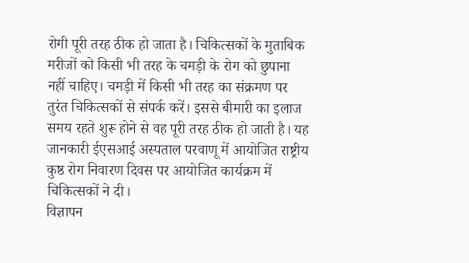रोगी पूरी तरह ठीक हो जाता है। चिकित्सकों के मुताबिक मरीजों को किसी भी तरह के चमड़ी के रोग को छुपाना नहीं चाहिए। चमड़ी में किसी भी तरह का संक्रमण पर तुरंत चिकित्सकों से संपर्क करें। इससे बीमारी का इलाज समय रहते शुरू होने से वह पूरी तरह ठीक हो जाती है। यह जानकारी ईएसआई अस्पताल परवाणू में आयोजित राष्ट्रीय कुष्ठ रोग निवारण दिवस पर आयोजित कार्यक्रम में चिकित्सकों ने दी।
विज्ञापन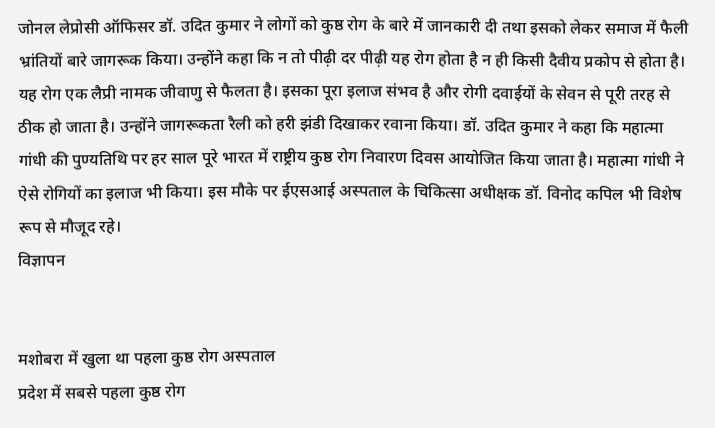जोनल लेप्रोसी ऑफिसर डॉ. उदित कुमार ने लोगों को कुष्ठ रोग के बारे में जानकारी दी तथा इसको लेकर समाज में फैली भ्रांतियों बारे जागरूक किया। उन्होंने कहा कि न तो पीढ़ी दर पीढ़ी यह रोग होता है न ही किसी दैवीय प्रकोप से होता है। यह रोग एक लैप्री नामक जीवाणु से फैलता है। इसका पूरा इलाज संभव है और रोगी दवाईयों के सेवन से पूरी तरह से ठीक हो जाता है। उन्होंने जागरूकता रैली को हरी झंडी दिखाकर रवाना किया। डॉ. उदित कुमार ने कहा कि महात्मा गांधी की पुण्यतिथि पर हर साल पूरे भारत में राष्ट्रीय कुष्ठ रोग निवारण दिवस आयोजित किया जाता है। महात्मा गांधी ने ऐसे रोगियों का इलाज भी किया। इस मौके पर ईएसआई अस्पताल के चिकित्सा अधीक्षक डॉ. विनोद कपिल भी विशेष रूप से मौजूद रहे।
विज्ञापन


मशोबरा में खुला था पहला कुष्ठ रोग अस्पताल
प्रदेश में सबसे पहला कुष्ठ रोग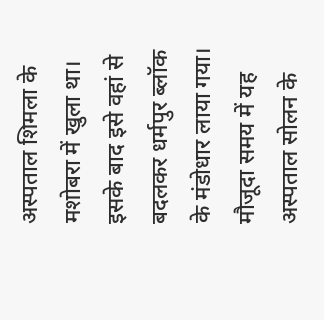अस्पताल शिमला के मशोबरा में खुला था। इसके बाद इसे वहां से बदलकर धर्मपुर ब्लॉक के मंडोधार लाया गया। मौजूदा समय में यह अस्पताल सोलन के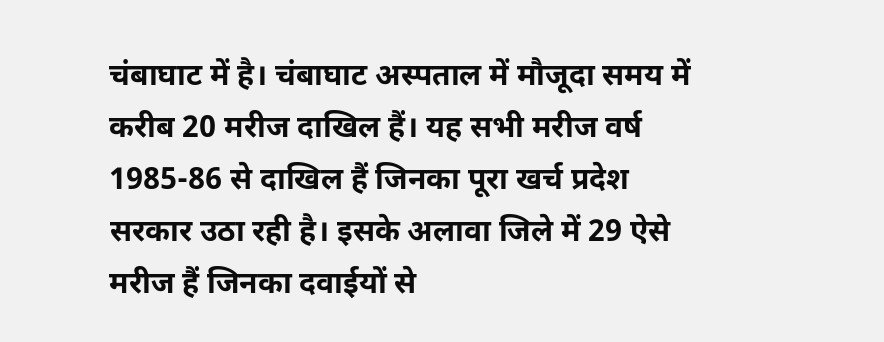चंबाघाट में है। चंबाघाट अस्पताल में मौजूदा समय में करीब 20 मरीज दाखिल हैं। यह सभी मरीज वर्ष 1985-86 से दाखिल हैं जिनका पूरा खर्च प्रदेश सरकार उठा रही है। इसके अलावा जिले में 29 ऐसे मरीज हैं जिनका दवाईयों से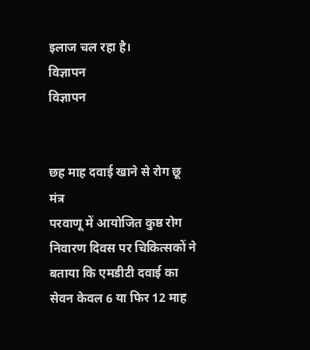इलाज चल रहा है।
विज्ञापन
विज्ञापन


छह माह दवाई खाने से रोग छू मंत्र
परवाणू में आयोजित कुष्ठ रोग निवारण दिवस पर चिकित्सकों ने बताया कि एमडीटी दवाई का सेवन केवल 6 या फिर 12 माह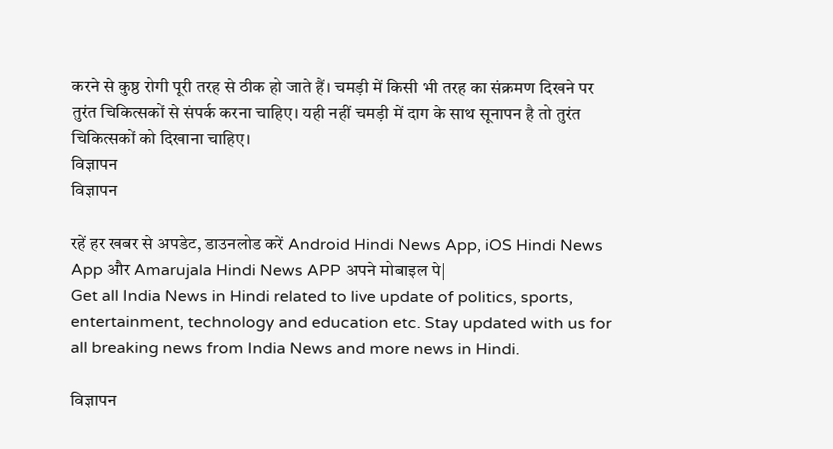करने से कुष्ठ रोगी पूरी तरह से ठीक हो जाते हैं। चमड़ी में किसी भी तरह का संक्रमण दिखने पर तुरंत चिकित्सकों से संपर्क करना चाहिए। यही नहीं चमड़ी में दाग के साथ सूनापन है तो तुरंत चिकित्सकों को दिखाना चाहिए।
विज्ञापन
विज्ञापन

रहें हर खबर से अपडेट, डाउनलोड करें Android Hindi News App, iOS Hindi News App और Amarujala Hindi News APP अपने मोबाइल पे|
Get all India News in Hindi related to live update of politics, sports, entertainment, technology and education etc. Stay updated with us for all breaking news from India News and more news in Hindi.

विज्ञापन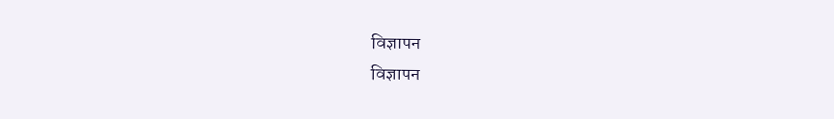विज्ञापन
विज्ञापन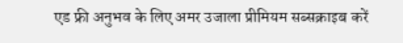एड फ्री अनुभव के लिए अमर उजाला प्रीमियम सब्सक्राइब करें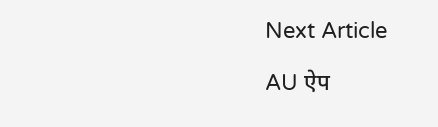Next Article

AU ऐप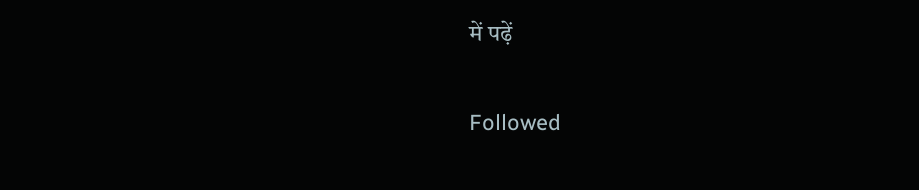में पढ़ें

Followed